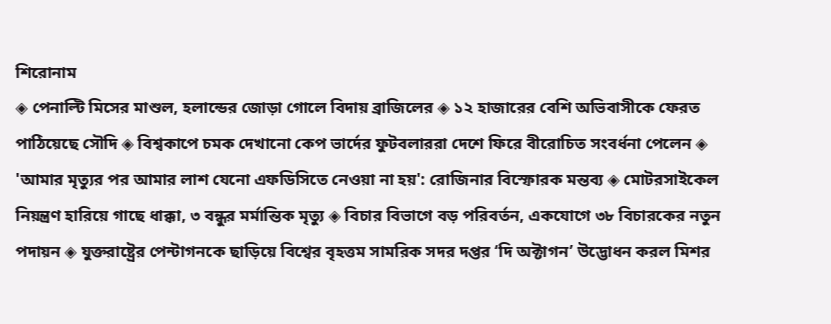শিরোনাম
◈ পেনাল্টি মিসের মাশুল, হলান্ডের জোড়া গোলে বিদায় ব্রাজিলের ◈ ১২ হাজারের বেশি অভিবাসীকে ফেরত পাঠিয়েছে সৌদি ◈ বিশ্বকা‌পে চমক দেখা‌নো কেপ ভার্দের ফুটবলাররা দেশে ফিরে বীরোচিত সংবর্ধনা পেলেন ◈ 'আমার মৃত্যুর পর আমার লাশ যেনো এফডিসিতে নেওয়া না হয়': রোজিনার বিস্ফোরক মন্তব্য ◈ মোটরসাইকেল নিয়ন্ত্রণ হারিয়ে গাছে ধাক্কা, ৩ বন্ধুর মর্মান্তিক মৃত্যু ◈ বিচার বিভাগে বড় পরিবর্তন, একযোগে ৩৮ বিচারকের নতুন পদায়ন ◈ যুক্তরাষ্ট্রের পেন্টাগনকে ছাড়িয়ে বিশ্বের বৃহত্তম সামরিক সদর দপ্তর ‘দি অক্টাগন’ উদ্ভোধন করল মিশর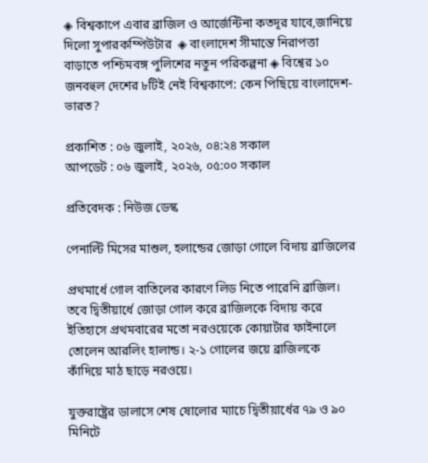◈ বিশ্বকা‌পে এবার ব্রাজিল ও আর্জেন্টিনা কতদূর যাবে,জা‌নি‌য়ে দি‌লো সুপারকম্পিউটার  ◈ বাংলাদেশ সীমান্তে নিরাপত্তা বাড়াতে পশ্চিমবঙ্গ পুলিশের নতুন পরিকল্পনা ◈ বিশ্বের ১০ জনবহুল দেশের ৮টিই নেই বিশ্বকাপে: কেন পিছিয়ে বাংলাদেশ-ভারত?

প্রকাশিত : ০৬ জুলাই, ২০২৬, ০৪:২৪ সকাল
আপডেট : ০৬ জুলাই, ২০২৬, ০৫:০০ সকাল

প্রতিবেদক : নিউজ ডেস্ক

পেনাল্টি মিসের মাশুল, হলান্ডের জোড়া গোলে বিদায় ব্রাজিলের

প্রথমার্ধে গোল বাতিলের কারণে লিড নিতে পারেনি ব্রাজিল। তবে দ্বিতীয়ার্ধে জোড়া গোল করে ব্রাজিলকে বিদায় করে ইতিহাসে প্রথমবারের মতো নরওয়েকে কোয়ার্টার ফাইনালে তোলেন আরলিং হালান্ড। ২-১ গোলের জয়ে ব্রাজিলকে কাঁদিয়ে মাঠ ছাড়ে নরওয়ে।

যুক্তরাষ্ট্রের ডালাসে শেষ ষোলোর ম্যাচে দ্বিতীয়ার্ধের ৭৯ ও ৯০ মিনিটে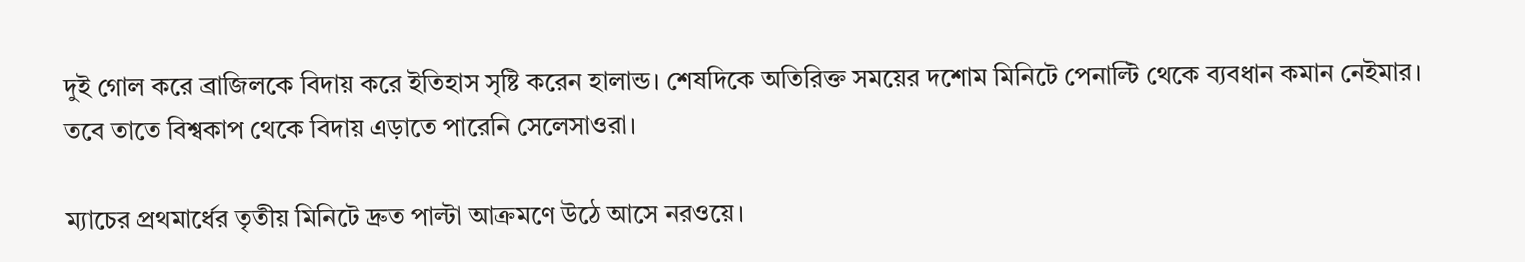দুই গোল করে ব্রাজিলকে বিদায় করে ইতিহাস সৃষ্টি করেন হালান্ড। শেষদিকে অতিরিক্ত সময়ের দশোম মিনিটে পেনাল্টি থেকে ব্যবধান কমান নেইমার। তবে তাতে বিশ্বকাপ থেকে বিদায় এড়াতে পারেনি সেলেসাওরা।

ম্যাচের প্রথমার্ধের তৃতীয় মিনিটে দ্রুত পাল্টা আক্রমণে উঠে আসে নরওয়ে।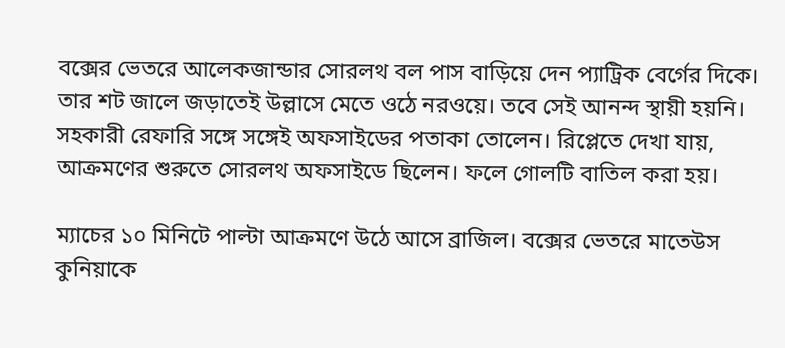বক্সের ভেতরে আলেকজান্ডার সোরলথ বল পাস বাড়িয়ে দেন প্যাট্রিক বের্গের দিকে। তার শট জালে জড়াতেই উল্লাসে মেতে ওঠে নরওয়ে। তবে সেই আনন্দ স্থায়ী হয়নি। সহকারী রেফারি সঙ্গে সঙ্গেই অফসাইডের পতাকা তোলেন। রিপ্লেতে দেখা যায়, আক্রমণের শুরুতে সোরলথ অফসাইডে ছিলেন। ফলে গোলটি বাতিল করা হয়।

ম্যাচের ১০ মিনিটে পাল্টা আক্রমণে উঠে আসে ব্রাজিল। বক্সের ভেতরে মাতেউস কুনিয়াকে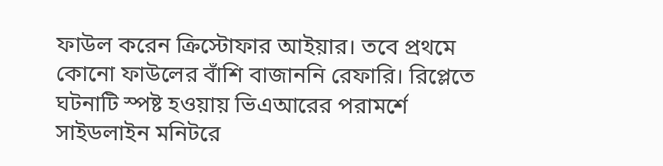ফাউল করেন ক্রিস্টোফার আইয়ার। তবে প্রথমে কোনো ফাউলের বাঁশি বাজাননি রেফারি। রিপ্লেতে ঘটনাটি স্পষ্ট হওয়ায় ভিএআরের পরামর্শে সাইডলাইন মনিটরে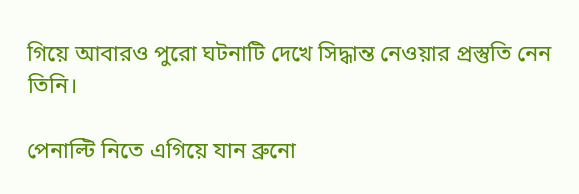গিয়ে আবারও পুরো ঘটনাটি দেখে সিদ্ধান্ত নেওয়ার প্রস্তুতি নেন তিনি।

পেনাল্টি নিতে এগিয়ে যান ব্রুনো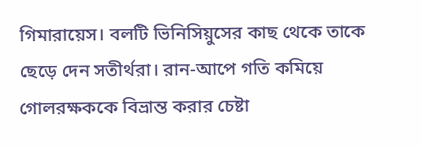গিমারায়েস। বলটি ভিনিসিয়ুসের কাছ থেকে তাকে ছেড়ে দেন সতীর্থরা। রান-আপে গতি কমিয়ে গোলরক্ষককে বিভ্রান্ত করার চেষ্টা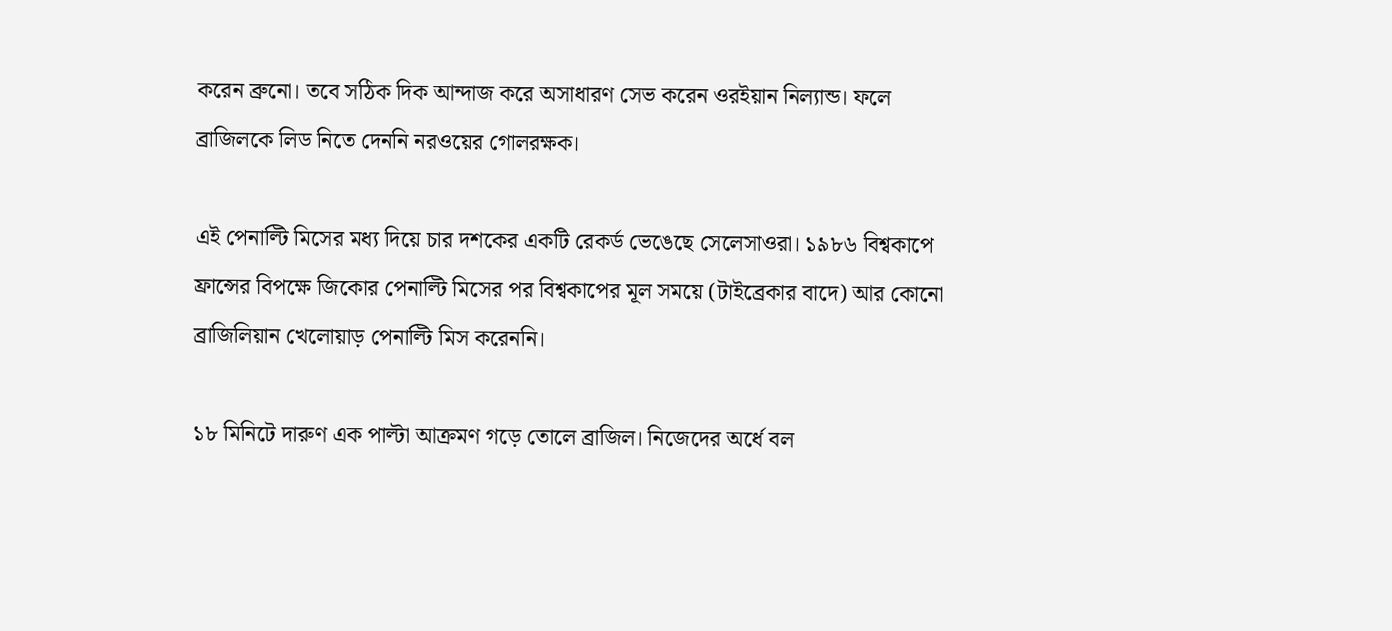করেন ব্রুনো। তবে সঠিক দিক আন্দাজ করে অসাধারণ সেভ করেন ওরইয়ান নিল্যান্ড। ফলে ব্রাজিলকে লিড নিতে দেননি নরওয়ের গোলরক্ষক।

এই পেনাল্টি মিসের মধ্য দিয়ে চার দশকের একটি রেকর্ড ভেঙেছে সেলেসাওরা। ১৯৮৬ বিশ্বকাপে ফ্রান্সের বিপক্ষে জিকোর পেনাল্টি মিসের পর বিশ্বকাপের মূল সময়ে (টাইব্রেকার বাদে) আর কোনো ব্রাজিলিয়ান খেলোয়াড় পেনাল্টি মিস করেননি।

১৮ মিনিটে দারুণ এক পাল্টা আক্রমণ গড়ে তোলে ব্রাজিল। নিজেদের অর্ধে বল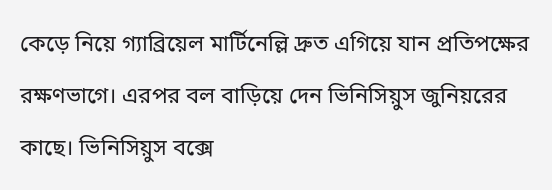কেড়ে নিয়ে গ্যাব্রিয়েল মার্টিনেল্লি দ্রুত এগিয়ে যান প্রতিপক্ষের রক্ষণভাগে। এরপর বল বাড়িয়ে দেন ভিনিসিয়ুস জুনিয়রের কাছে। ভিনিসিয়ুস বক্সে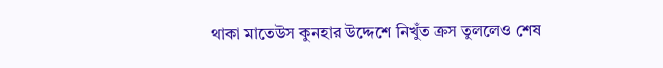থাকা মাতেউস কুনহার উদ্দেশে নিখুঁত ক্রস তুললেও শেষ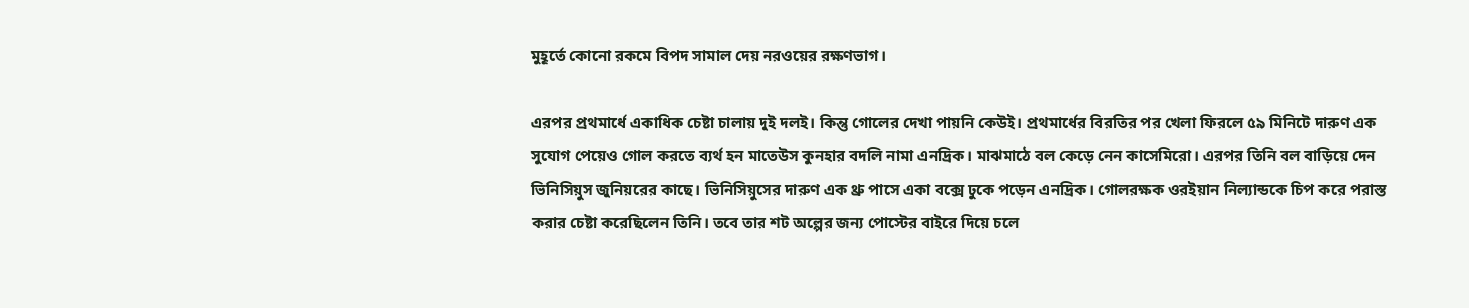মুহূর্তে কোনো রকমে বিপদ সামাল দেয় নরওয়ের রক্ষণভাগ।

এরপর প্রথমার্ধে একাধিক চেষ্টা চালায় দুই দলই। কিন্তু গোলের দেখা পায়নি কেউই। প্রথমার্ধের বিরতির পর খেলা ফিরলে ৫৯ মিনিটে দারুণ এক সুযোগ পেয়েও গোল করতে ব্যর্থ হন মাতেউস কুনহার বদলি নামা এনদ্রিক। মাঝমাঠে বল কেড়ে নেন কাসেমিরো। এরপর তিনি বল বাড়িয়ে দেন ভিনিসিয়ুস জুনিয়রের কাছে। ভিনিসিয়ুসের দারুণ এক থ্রু পাসে একা বক্সে ঢুকে পড়েন এনদ্রিক। গোলরক্ষক ওরইয়ান নিল্যান্ডকে চিপ করে পরাস্ত করার চেষ্টা করেছিলেন তিনি। তবে তার শট অল্পের জন্য পোস্টের বাইরে দিয়ে চলে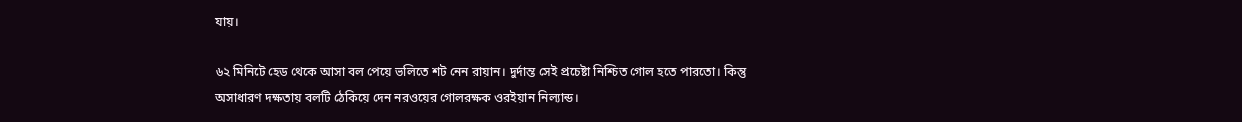যায়।

৬২ মিনিটে হেড থেকে আসা বল পেয়ে ভলিতে শট নেন রায়ান। দুর্দান্ত সেই প্রচেষ্টা নিশ্চিত গোল হতে পারতো। কিন্তু অসাধারণ দক্ষতায় বলটি ঠেকিয়ে দেন নরওয়ের গোলরক্ষক ওরইয়ান নিল্যান্ড।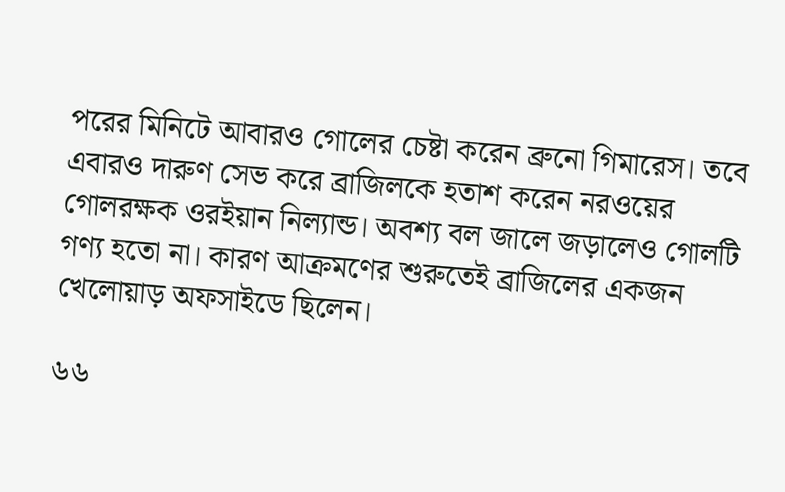পরের মিনিটে আবারও গোলের চেষ্টা করেন ব্রুনো গিমারেস। তবে এবারও দারুণ সেভ করে ব্রাজিলকে হতাশ করেন নরওয়ের গোলরক্ষক ওরইয়ান নিল্যান্ড। অবশ্য বল জালে জড়ালেও গোলটি গণ্য হতো না। কারণ আক্রমণের শুরুতেই ব্রাজিলের একজন খেলোয়াড় অফসাইডে ছিলেন।

৬৬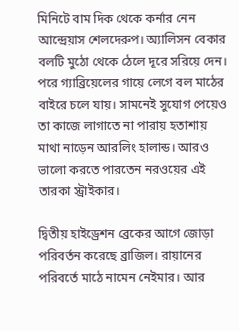মিনিটে বাম দিক থেকে কর্নার নেন আন্দ্রেয়াস শেলদেরুপ। অ্যালিসন বেকার বলটি মুঠো থেকে ঠেলে দূরে সরিয়ে দেন। পরে গ্যাব্রিয়েলের গায়ে লেগে বল মাঠের বাইরে চলে যায়। সামনেই সুযোগ পেয়েও তা কাজে লাগাতে না পারায় হতাশায় মাথা নাড়েন আরলিং হালান্ড। আরও ভালো করতে পারতেন নরওয়ের এই তারকা স্ট্রাইকার।

দ্বিতীয় হাইড্রেশন ব্রেকের আগে জোড়া পরিবর্তন করেছে ব্রাজিল। রায়ানের পরিবর্তে মাঠে নামেন নেইমার। আর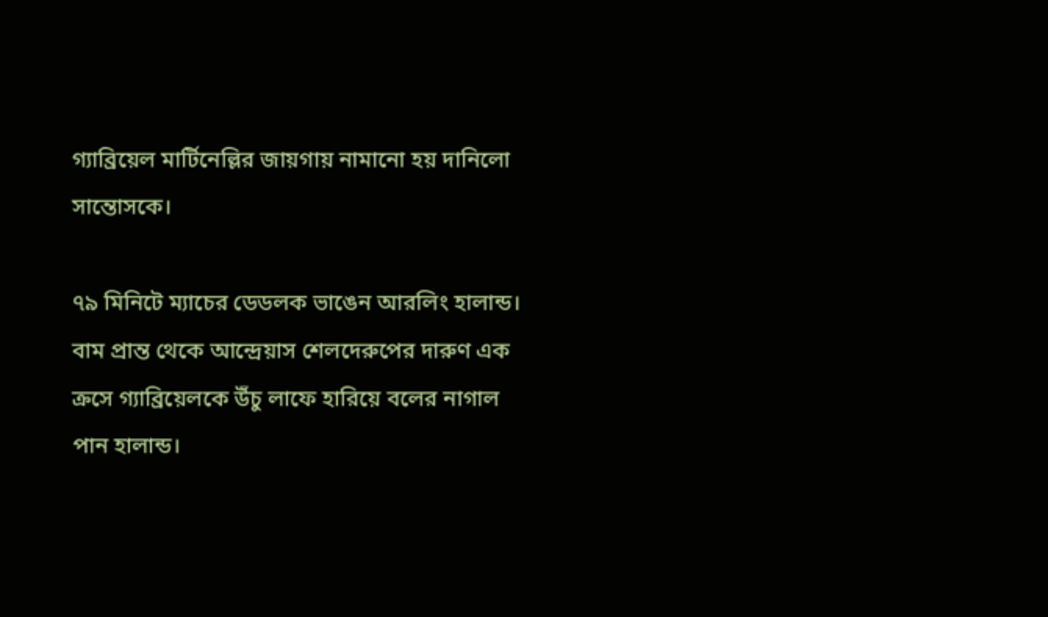গ্যাব্রিয়েল মার্টিনেল্লির জায়গায় নামানো হয় দানিলো সান্তোসকে।

৭৯ মিনিটে ম্যাচের ডেডলক ভাঙেন আরলিং হালান্ড। বাম প্রান্ত থেকে আন্দ্রেয়াস শেলদেরুপের দারুণ এক ক্রসে গ্যাব্রিয়েলকে উঁচু লাফে হারিয়ে বলের নাগাল পান হালান্ড।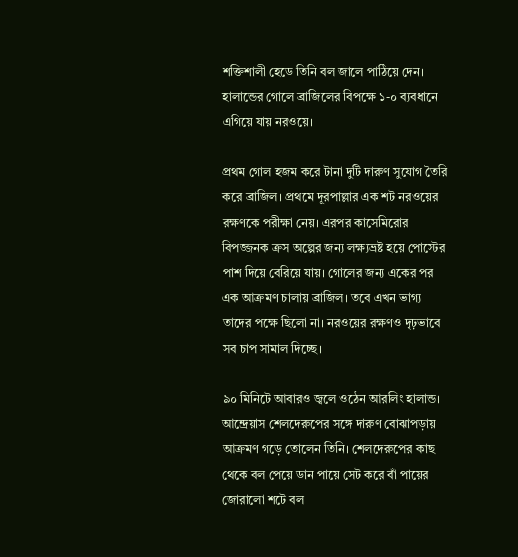শক্তিশালী হেডে তিনি বল জালে পাঠিয়ে দেন। হালান্ডের গোলে ব্রাজিলের বিপক্ষে ১-০ ব্যবধানে এগিয়ে যায় নরওয়ে।

প্রথম গোল হজম করে টানা দুটি দারুণ সুযোগ তৈরি করে ব্রাজিল। প্রথমে দূরপাল্লার এক শট নরওয়ের রক্ষণকে পরীক্ষা নেয়। এরপর কাসেমিরোর বিপজ্জনক ক্রস অল্পের জন্য লক্ষ্যভ্রষ্ট হয়ে পোস্টের পাশ দিয়ে বেরিয়ে যায়। গোলের জন্য একের পর এক আক্রমণ চালায় ব্রাজিল। তবে এখন ভাগ্য তাদের পক্ষে ছিলো না। নরওয়ের রক্ষণও দৃঢ়ভাবে সব চাপ সামাল দিচ্ছে।

৯০ মিনিটে আবারও জ্বলে ওঠেন আরলিং হালান্ড। আন্দ্রেয়াস শেলদেরুপের সঙ্গে দারুণ বোঝাপড়ায় আক্রমণ গড়ে তোলেন তিনি। শেলদেরুপের কাছ থেকে বল পেয়ে ডান পায়ে সেট করে বাঁ পায়ের জোরালো শটে বল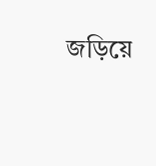জড়িয়ে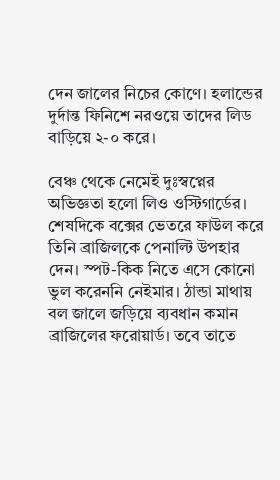দেন জালের নিচের কোণে। হলান্ডের দুর্দান্ত ফিনিশে নরওয়ে তাদের লিড বাড়িয়ে ২-০ করে।

বেঞ্চ থেকে নেমেই দুঃস্বপ্নের অভিজ্ঞতা হলো লিও ওস্টিগার্ডের। শেষদিকে বক্সের ভেতরে ফাউল করে তিনি ব্রাজিলকে পেনাল্টি উপহার দেন। স্পট-কিক নিতে এসে কোনো ভুল করেননি নেইমার। ঠান্ডা মাথায় বল জালে জড়িয়ে ব্যবধান কমান ব্রাজিলের ফরোয়ার্ড। তবে তাতে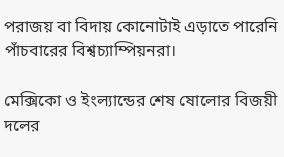পরাজয় বা বিদায় কোনোটাই এড়াতে পারেনি পাঁচবারের বিশ্বচ্যাম্পিয়নরা।

মেক্সিকো ও ইংল্যান্ডের শেষ ষোলোর বিজয়ী দলের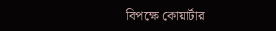বিপক্ষে কোয়ার্টার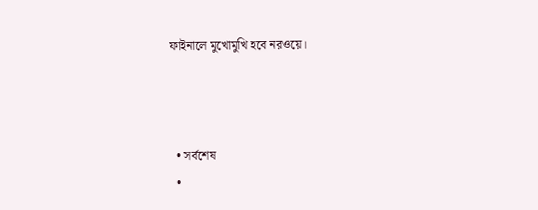ফাইনালে মুখোমুখি হবে নরওয়ে।



  • সর্বশেষ
  •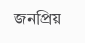জনপ্রিয়